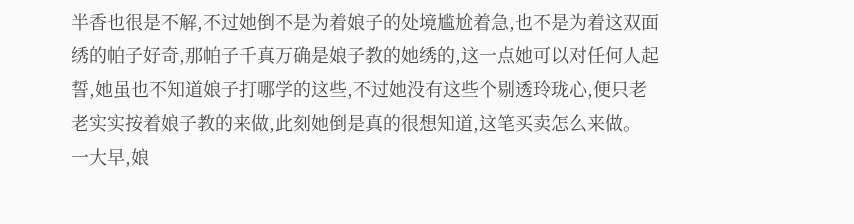半香也很是不解,不过她倒不是为着娘子的处境尴尬着急,也不是为着这双面绣的帕子好奇,那帕子千真万确是娘子教的她绣的,这一点她可以对任何人起誓,她虽也不知道娘子打哪学的这些,不过她没有这些个剔透玲珑心,便只老老实实按着娘子教的来做,此刻她倒是真的很想知道,这笔买卖怎么来做。
一大早,娘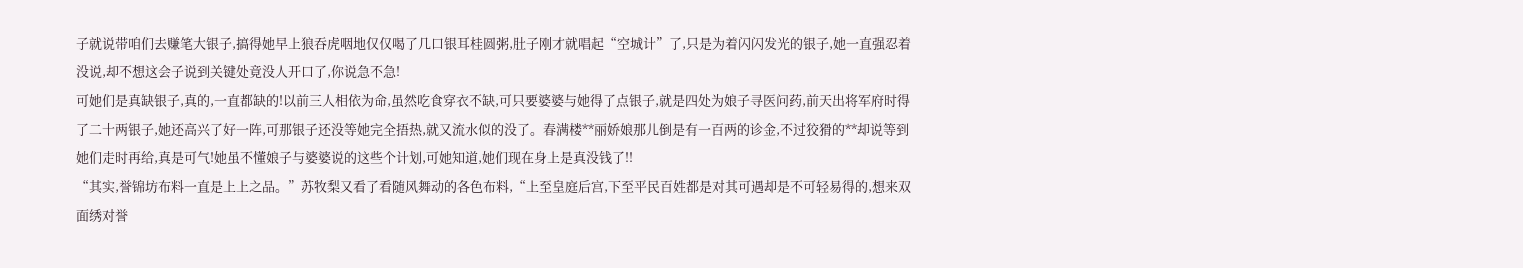子就说带咱们去赚笔大银子,搞得她早上狼吞虎咽地仅仅喝了几口银耳桂圆粥,肚子刚才就唱起“空城计”了,只是为着闪闪发光的银子,她一直强忍着没说,却不想这会子说到关键处竟没人开口了,你说急不急!
可她们是真缺银子,真的,一直都缺的!以前三人相依为命,虽然吃食穿衣不缺,可只要婆婆与她得了点银子,就是四处为娘子寻医问药,前天出将军府时得了二十两银子,她还高兴了好一阵,可那银子还没等她完全捂热,就又流水似的没了。春满楼**丽娇娘那儿倒是有一百两的诊金,不过狡猾的**却说等到她们走时再给,真是可气!她虽不懂娘子与婆婆说的这些个计划,可她知道,她们现在身上是真没钱了!!
“其实,誉锦坊布料一直是上上之品。”苏牧梨又看了看随风舞动的各色布料,“上至皇庭后宫,下至平民百姓都是对其可遇却是不可轻易得的,想来双面绣对誉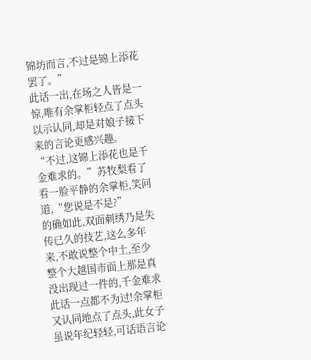锦坊而言,不过是锦上添花罢了。”
此话一出,在场之人皆是一惊,唯有余掌柜轻点了点头以示认同,却是对娘子接下来的言论更感兴趣。
“不过,这锦上添花也是千金难求的。”苏牧梨看了看一脸平静的余掌柜,笑问道,“您说是不是?”
的确如此,双面刺绣乃是失传已久的技艺,这么多年来,不敢说整个中土,至少整个大越国市面上那是真没出现过一件的,千金难求此话一点都不为过!余掌柜又认同地点了点头,此女子虽说年纪轻轻,可话语言论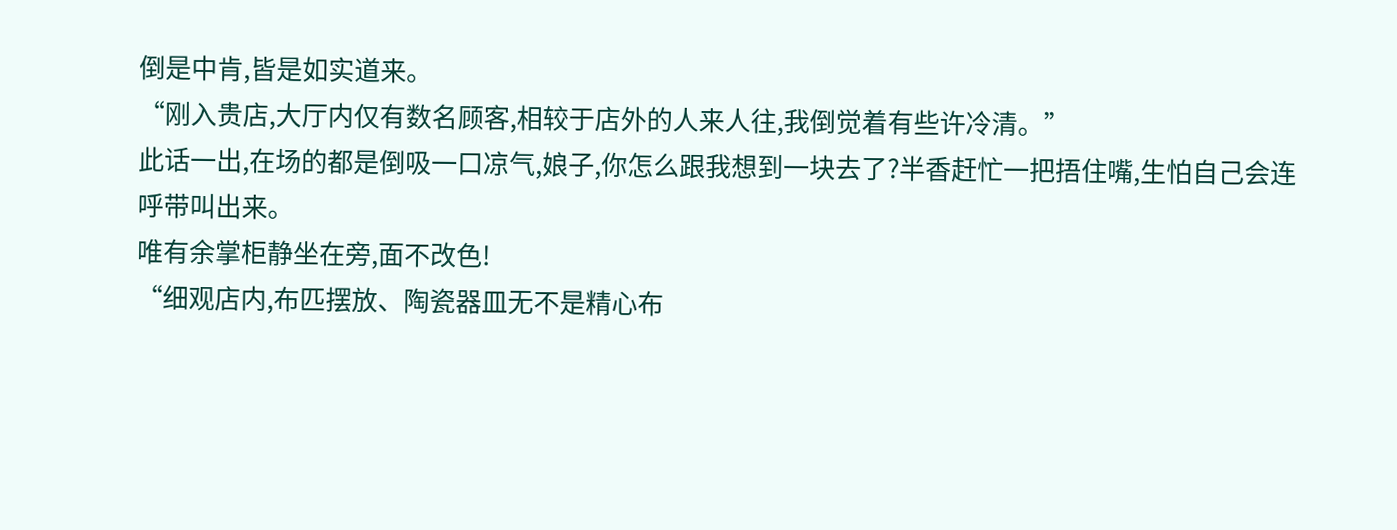倒是中肯,皆是如实道来。
“刚入贵店,大厅内仅有数名顾客,相较于店外的人来人往,我倒觉着有些许冷清。”
此话一出,在场的都是倒吸一口凉气,娘子,你怎么跟我想到一块去了?半香赶忙一把捂住嘴,生怕自己会连呼带叫出来。
唯有余掌柜静坐在旁,面不改色!
“细观店内,布匹摆放、陶瓷器皿无不是精心布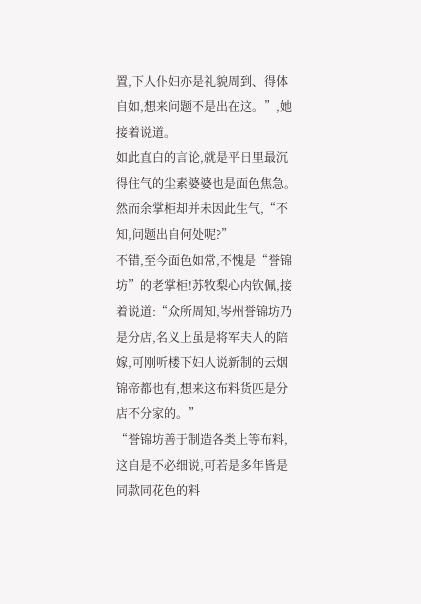置,下人仆妇亦是礼貌周到、得体自如,想来问题不是出在这。”,她接着说道。
如此直白的言论,就是平日里最沉得住气的尘素婆婆也是面色焦急。
然而余掌柜却并未因此生气,“不知,问题出自何处呢?”
不错,至今面色如常,不愧是“誉锦坊”的老掌柜!苏牧梨心内钦佩,接着说道:“众所周知,岑州誉锦坊乃是分店,名义上虽是将军夫人的陪嫁,可刚听楼下妇人说新制的云烟锦帝都也有,想来这布料货匹是分店不分家的。”
“誉锦坊善于制造各类上等布料,这自是不必细说,可若是多年皆是同款同花色的料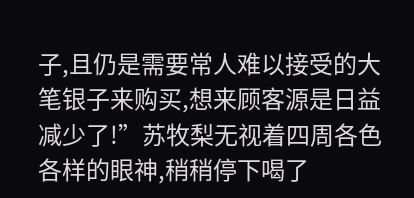子,且仍是需要常人难以接受的大笔银子来购买,想来顾客源是日益减少了!”苏牧梨无视着四周各色各样的眼神,稍稍停下喝了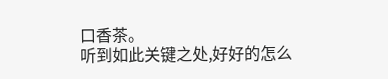口香茶。
听到如此关键之处,好好的怎么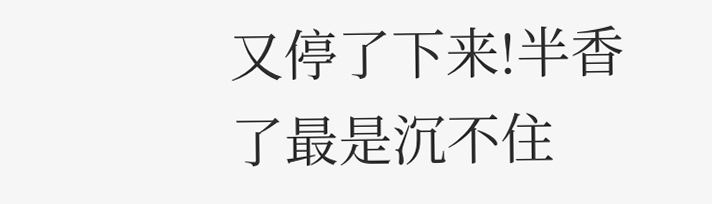又停了下来!半香了最是沉不住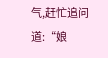气,赶忙追问道:“娘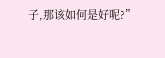子,那该如何是好呢?”